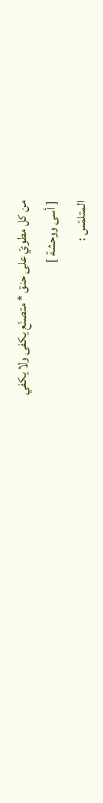من كل مطويّ على حنق * متصنّع يكفى ولا يكفي
[ أسى ووحشة ]
المتلمّس :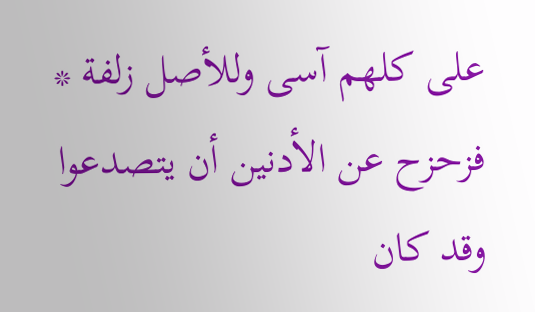على كلهم آسى وللأصل زلفة * فزحزح عن الأدنين أن يتصدعوا
وقد كان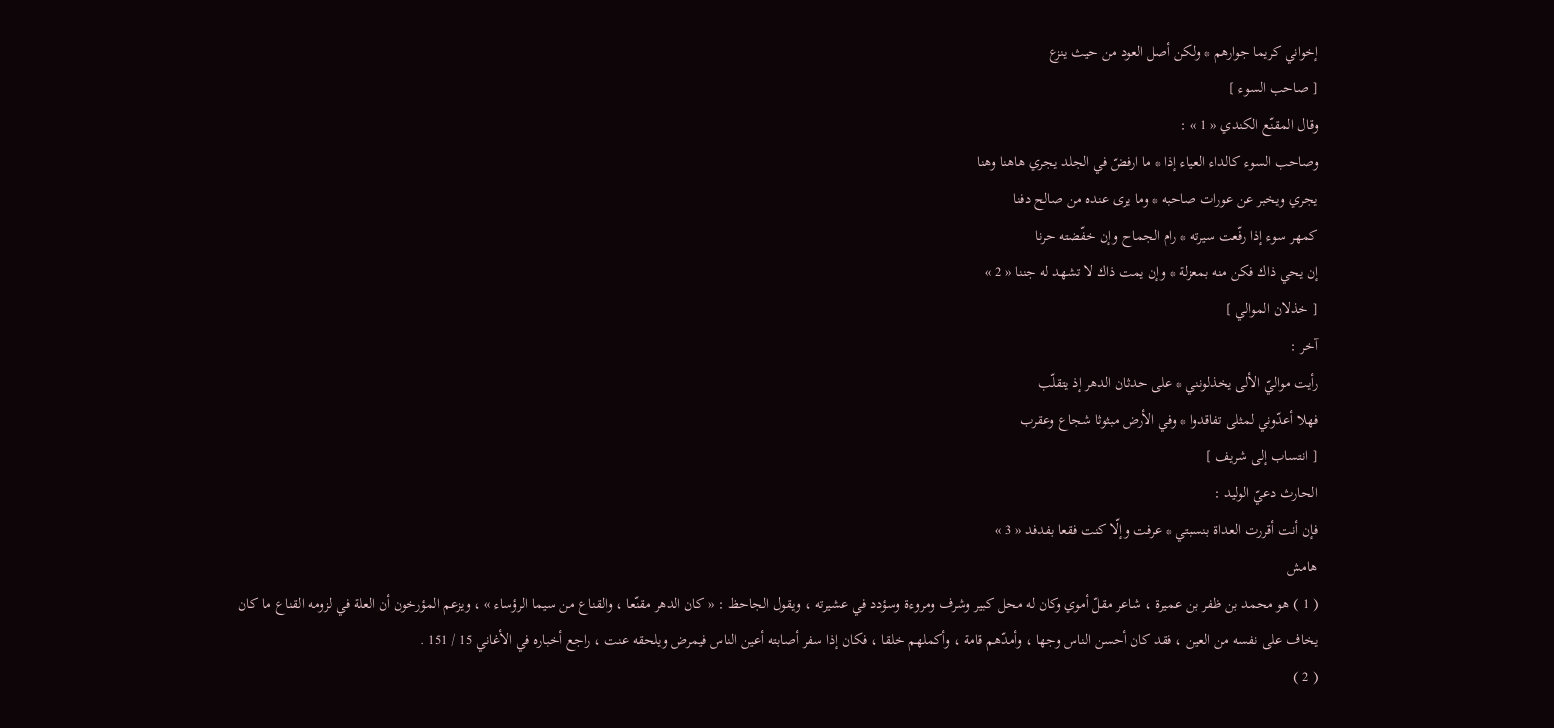إخواني كريما جوارهم * ولكن أصل العود من حيث ينزع
[ صاحب السوء ]
وقال المقنّع الكندي « 1 » :
وصاحب السوء كالداء العياء إذا * ما ارفضّ في الجلد يجري هاهنا وهنا
يجري ويخبر عن عورات صاحبه * وما يرى عنده من صالح دفنا
كمهر سوء إذا رفّعت سيرته * رام الجماح وإن خفّضته حرنا
إن يحي ذاك فكن منه بمعزلة * وإن يمت ذاك لا تشهد له جننا « 2 »
[ خذلان الموالي ]
آخر :
رأيت مواليّ الألى يخذلونني * على حدثان الدهر إذ يتقلّب
فهلا أعدّوني لمثلى تفاقدوا * وفي الأرض مبثوثا شجاع وعقرب
[ انتساب إلى شريف ]
الحارث دعيّ الوليد :
فإن أنت أقررت العداة بنسبتي * عرفت وإلّا كنت فقعا بفدفد « 3 »
هامش
( 1 ) هو محمد بن ظفر بن عميرة ، شاعر مقلّ أموي وكان له محل كبير وشرف ومروءة وسؤدد في عشيرته ، ويقول الجاحظ : « كان الدهر مقنّعا ، والقناع من سيما الرؤساء » ، ويزعم المؤرخون أن العلة في لزومه القناع ما كان يخاف على نفسه من العين ، فقد كان أحسن الناس وجها ، وأمدّهم قامة ، وأكملهم خلقا ، فكان إذا سفر أصابته أعين الناس فيمرض ويلحقه عنت ، راجع أخباره في الأغاني 15 / 151 .
( 2 )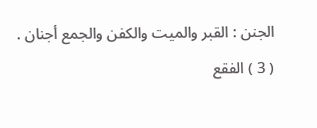الجنن : القبر والميت والكفن والجمع أجنان .
( 3 ) الفقع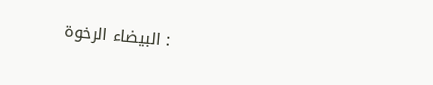: البيضاء الرخوة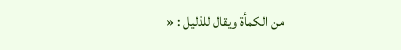من الكمأة ويقال للذليل : «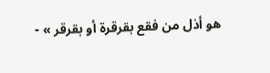هو أذل من فقع بقرقرة أو بقرقر » -